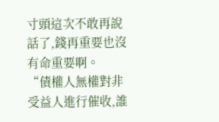寸頭這次不敢再說話了,錢再重要也沒有命重要啊。
“債權人無權對非受益人進行催收,誰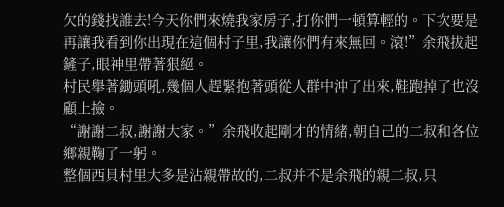欠的錢找誰去!今天你們來燒我家房子,打你們一頓算輕的。下次要是再讓我看到你出現在這個村子里,我讓你們有來無回。滾!”余飛拔起鏟子,眼神里帶著狠絕。
村民舉著鋤頭吼,幾個人趕緊抱著頭從人群中沖了出來,鞋跑掉了也沒顧上撿。
“謝謝二叔,謝謝大家。”余飛收起剛才的情緒,朝自己的二叔和各位鄉親鞠了一躬。
整個西貝村里大多是沾親帶故的,二叔并不是余飛的親二叔,只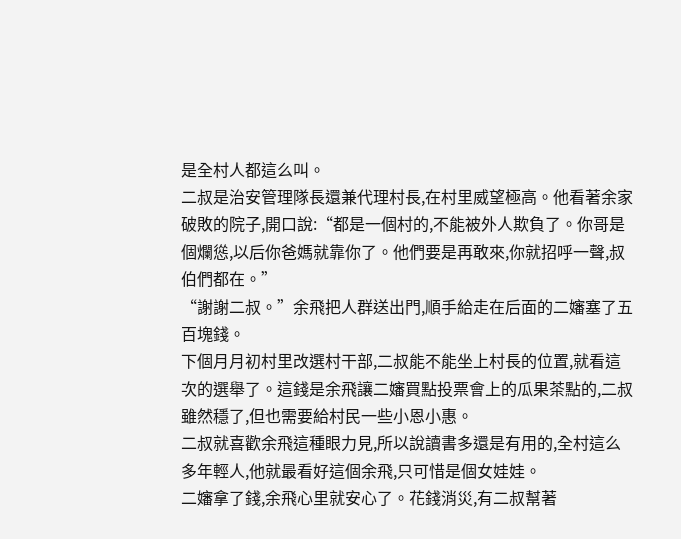是全村人都這么叫。
二叔是治安管理隊長還兼代理村長,在村里威望極高。他看著余家破敗的院子,開口說:“都是一個村的,不能被外人欺負了。你哥是個爛慫,以后你爸媽就靠你了。他們要是再敢來,你就招呼一聲,叔伯們都在。”
“謝謝二叔。”余飛把人群送出門,順手給走在后面的二嬸塞了五百塊錢。
下個月月初村里改選村干部,二叔能不能坐上村長的位置,就看這次的選舉了。這錢是余飛讓二嬸買點投票會上的瓜果茶點的,二叔雖然穩了,但也需要給村民一些小恩小惠。
二叔就喜歡余飛這種眼力見,所以說讀書多還是有用的,全村這么多年輕人,他就最看好這個余飛,只可惜是個女娃娃。
二嬸拿了錢,余飛心里就安心了。花錢消災,有二叔幫著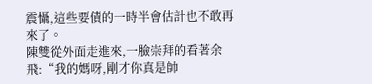震懾,這些要債的一時半會估計也不敢再來了。
陳雙從外面走進來,一臉崇拜的看著余飛:“我的媽呀,剛才你真是帥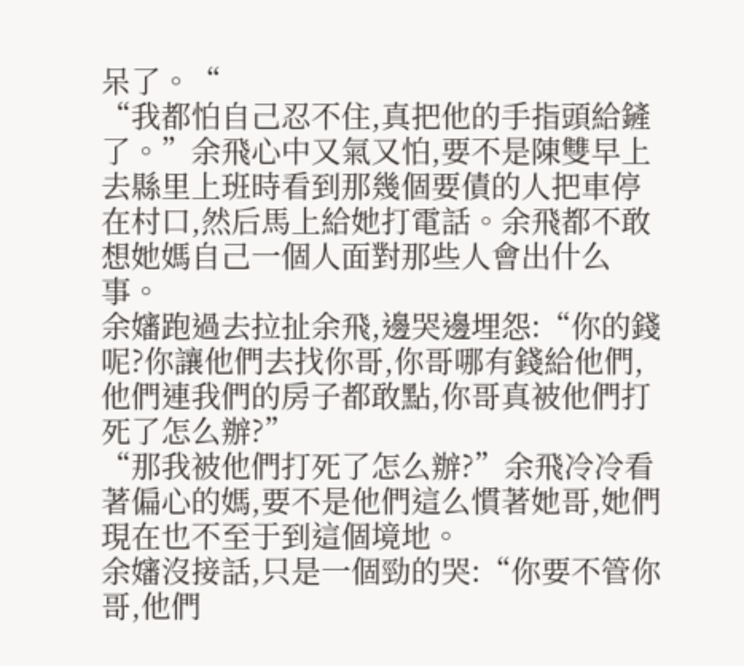呆了。“
“我都怕自己忍不住,真把他的手指頭給鏟了。”余飛心中又氣又怕,要不是陳雙早上去縣里上班時看到那幾個要債的人把車停在村口,然后馬上給她打電話。余飛都不敢想她媽自己一個人面對那些人會出什么事。
余嬸跑過去拉扯余飛,邊哭邊埋怨:“你的錢呢?你讓他們去找你哥,你哥哪有錢給他們,他們連我們的房子都敢點,你哥真被他們打死了怎么辦?”
“那我被他們打死了怎么辦?”余飛冷冷看著偏心的媽,要不是他們這么慣著她哥,她們現在也不至于到這個境地。
余嬸沒接話,只是一個勁的哭:“你要不管你哥,他們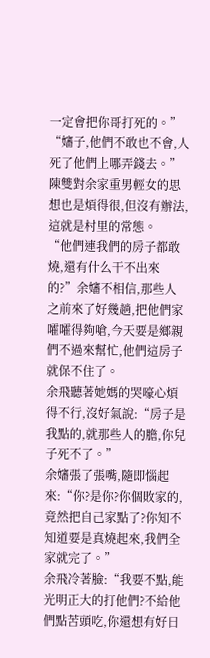一定會把你哥打死的。”
“嬸子,他們不敢也不會,人死了他們上哪弄錢去。”陳雙對余家重男輕女的思想也是煩得很,但沒有辦法,這就是村里的常態。
“他們連我們的房子都敢燒,還有什么干不出來的?”余嬸不相信,那些人之前來了好幾趟,把他們家嚯嚯得夠嗆,今天要是鄉親們不過來幫忙,他們這房子就保不住了。
余飛聽著她媽的哭嚎心煩得不行,沒好氣說:“房子是我點的,就那些人的膽,你兒子死不了。”
余嬸張了張嘴,隨即惱起來:“你?是你?你個敗家的,竟然把自己家點了?你知不知道要是真燒起來,我們全家就完了。”
余飛冷著臉:“我要不點,能光明正大的打他們?不給他們點苦頭吃,你還想有好日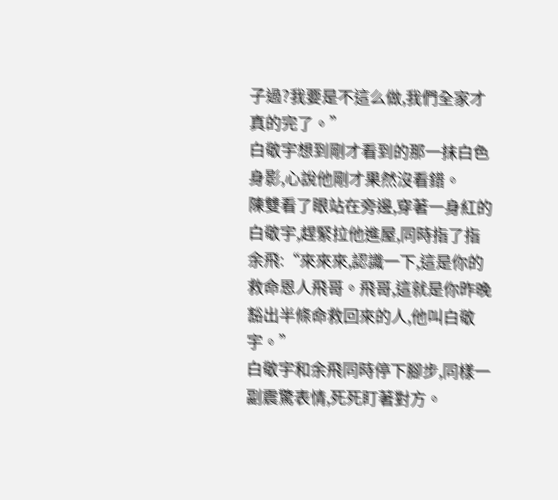子過?我要是不這么做,我們全家才真的完了。”
白敬宇想到剛才看到的那一抹白色身影,心說他剛才果然沒看錯。
陳雙看了眼站在旁邊,穿著一身紅的白敬宇,趕緊拉他進屋,同時指了指余飛:“來來來,認識一下,這是你的救命恩人飛哥。飛哥,這就是你昨晚豁出半條命救回來的人,他叫白敬宇。”
白敬宇和余飛同時停下腳步,同樣一副震驚表情,死死盯著對方。